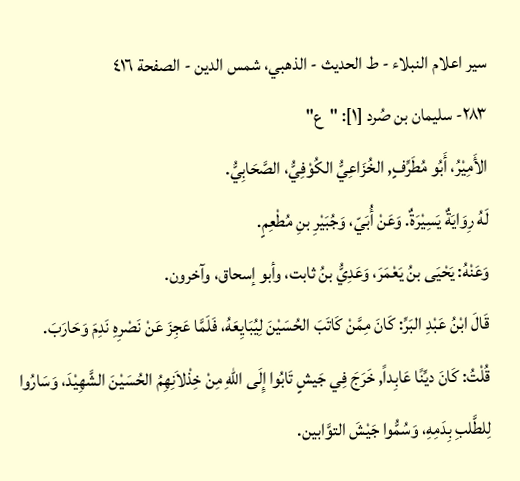سير اعلام النبلاء - ط الحديث - الذهبي، شمس الدين - الصفحة ٤١٦
٢٨٣- سليمان بن صُرد [١]: "ع"
الأَمِيْرُ، أَبُو مُطَرِّفٍ, الخُزَاعِيُّ الكُوْفِيُّ، الصَّحَابِيُّ.
لَهُ رِوَايَةٌ يَسِيْرَةٌ. وَعَنْ أُبَيّ، وَجُبَيْرِ بنِ مُطْعِمٍ.
وَعَنْهُ: يَحْيَى بنُ يَعْمَرَ، وَعَدِيُّ بنُ ثابت، وأبو إسحاق، وآخرون.
قَالَ ابْنُ عَبْدِ البَرِّ: كَانَ مِمَّنْ كَاتَبَ الحُسَيْنَ لِيُبَايِعَهُ، فَلَمَّا عَجِزَ عَنْ نَصْرِهِ نَدِمَ وَحَارَبَ.
قُلْتُ: كَانَ ديِّنًا عَابِداً, خَرَجَ فِي جَيشٍ تَابُوا إِلَى اللهِ مِنْ خِذْلاَنِهِمُ الحُسَيْنَ الشَّهِيْدَ، وَسَارُوا لِلطَّلبِ بِدَمِهِ، وَسُمُّوا جَيْشَ التوَّابين.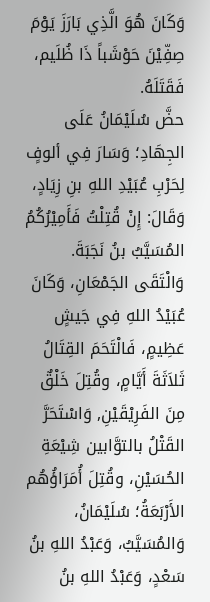وَكَانَ هُوَ الَّذِي بَارَزَ يَوْمَ صِفِّيْنَ حَوْشَباً ذَا ظُلَيم، فَقَتَلَهُ.
حضَّ سُلَيْمَانُ عَلَى الجِهَادِ؛ وَسَارَ فِي ألوفٍ لِحَرْبِ عُبَيْدِ اللهِ بنِ زِيَادٍ، وَقَالَ: إِنْ قُتِلْتُ فَأَمِيْرُكُمُ المُسَيَّبُ بنُ نَجَبَةَ. وَالْتَقَى الجَمْعَانِ، وَكَانَ عُبَيْدُ اللهِ فِي جَيشٍ عَظِيمٍ، فَالْتَحَمَ القِتَالُ ثَلاَثَةَ أَيَّامٍ، وقُتِلَ خَلْقٌ مِنَ الفَرِيْقَيْنِ, وَاسْتَحَرَّ القَتْلُ بالتوَّابين شِيْعَةِ الحُسَيْنِ، وقُتِلَ أُمَرَاؤُهُم الأَرْبَعَةُ؛ سُلَيْمَانُ، وَالمُسَيَّبُ، وَعَبْدُ اللهِ بنُ سَعْدٍ، وَعَبْدُ اللهِ بنُ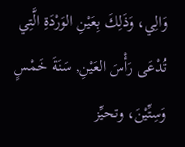وَالِي، وَذَلِكَ بِعَيْنِ الوَرْدَةِ الَّتِي تُدْعَى رَأْسَ العَيْنِ, سَنَةَ خَمْسٍ وَسِتِّيْنَ، وتحيِّز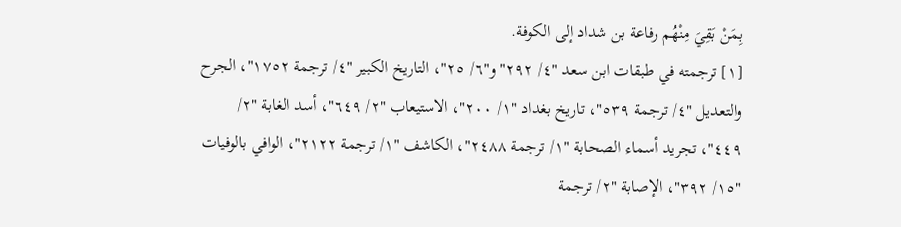بِمَنْ بَقِيَ مِنْهُم رفاعة بن شداد إلى الكوفة.
[١] ترجمته في طبقات ابن سعد "٤/ ٢٩٢" و"٦/ ٢٥"، التاريخ الكبير "٤/ ترجمة ١٧٥٢"، الجرح والتعديل "٤/ ترجمة ٥٣٩"، تاريخ بغداد "١/ ٢٠٠"، الاستيعاب "٢/ ٦٤٩"، أسد الغابة "٢/ ٤٤٩"، تجريد أسماء الصحابة "١/ ترجمة ٢٤٨٨"، الكاشف "١/ ترجمة ٢١٢٢"، الوافي بالوفيات "١٥/ ٣٩٢"، الإصابة "٢/ ترجمة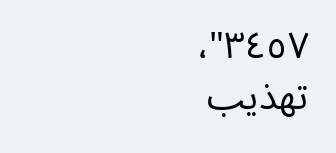٣٤٥٧"، تهذيب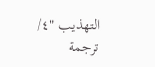التهذيب "٤/ ترجمة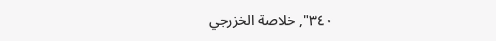٣٤٠", خلاصة الخزرجي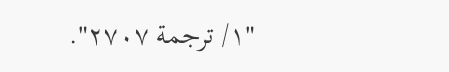"١/ ترجمة ٢٧٠٧".